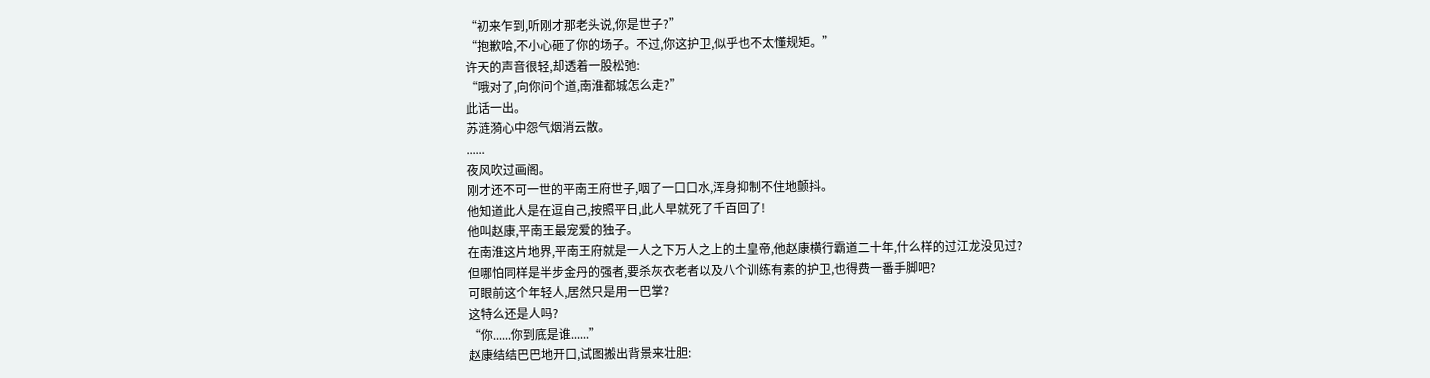“初来乍到,听刚才那老头说,你是世子?”
“抱歉哈,不小心砸了你的场子。不过,你这护卫,似乎也不太懂规矩。”
许天的声音很轻,却透着一股松弛:
“哦对了,向你问个道,南淮都城怎么走?”
此话一出。
苏涟漪心中怨气烟消云散。
......
夜风吹过画阁。
刚才还不可一世的平南王府世子,咽了一口口水,浑身抑制不住地颤抖。
他知道此人是在逗自己,按照平日,此人早就死了千百回了!
他叫赵康,平南王最宠爱的独子。
在南淮这片地界,平南王府就是一人之下万人之上的土皇帝,他赵康横行霸道二十年,什么样的过江龙没见过?
但哪怕同样是半步金丹的强者,要杀灰衣老者以及八个训练有素的护卫,也得费一番手脚吧?
可眼前这个年轻人,居然只是用一巴掌?
这特么还是人吗?
“你......你到底是谁......”
赵康结结巴巴地开口,试图搬出背景来壮胆: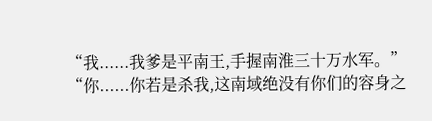“我......我爹是平南王,手握南淮三十万水军。”
“你......你若是杀我,这南域绝没有你们的容身之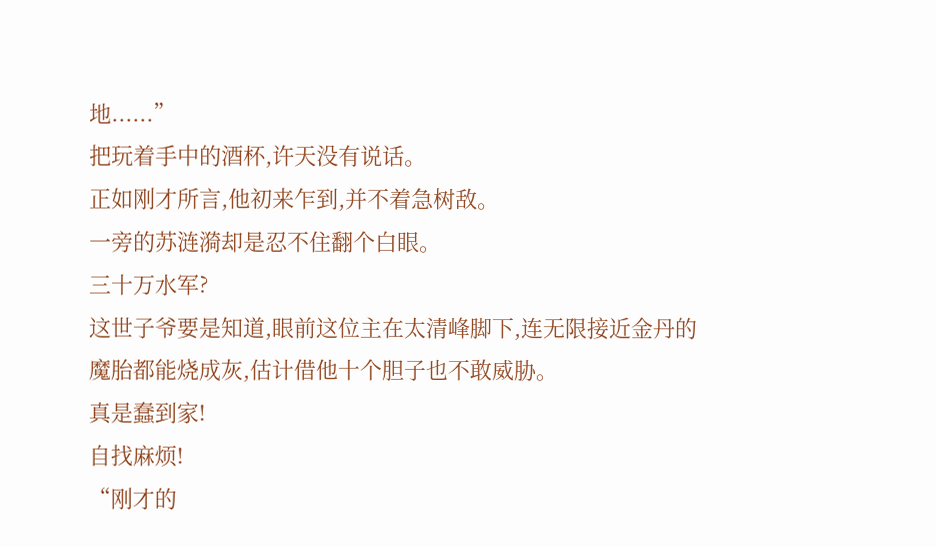地......”
把玩着手中的酒杯,许天没有说话。
正如刚才所言,他初来乍到,并不着急树敌。
一旁的苏涟漪却是忍不住翻个白眼。
三十万水军?
这世子爷要是知道,眼前这位主在太清峰脚下,连无限接近金丹的魔胎都能烧成灰,估计借他十个胆子也不敢威胁。
真是蠢到家!
自找麻烦!
“刚才的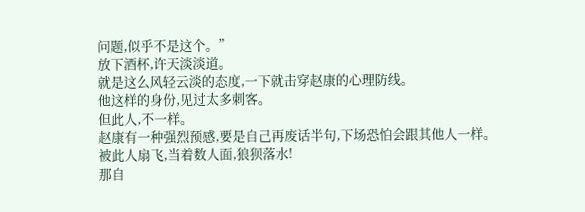问题,似乎不是这个。”
放下酒杯,许天淡淡道。
就是这么风轻云淡的态度,一下就击穿赵康的心理防线。
他这样的身份,见过太多刺客。
但此人,不一样。
赵康有一种强烈预感,要是自己再废话半句,下场恐怕会跟其他人一样。
被此人扇飞,当着数人面,狼狈落水!
那自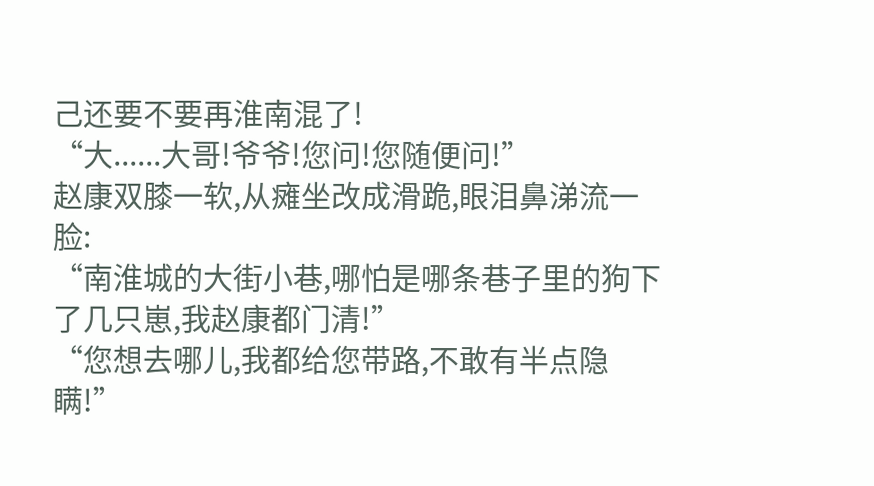己还要不要再淮南混了!
“大......大哥!爷爷!您问!您随便问!”
赵康双膝一软,从瘫坐改成滑跪,眼泪鼻涕流一脸:
“南淮城的大街小巷,哪怕是哪条巷子里的狗下了几只崽,我赵康都门清!”
“您想去哪儿,我都给您带路,不敢有半点隐瞒!”